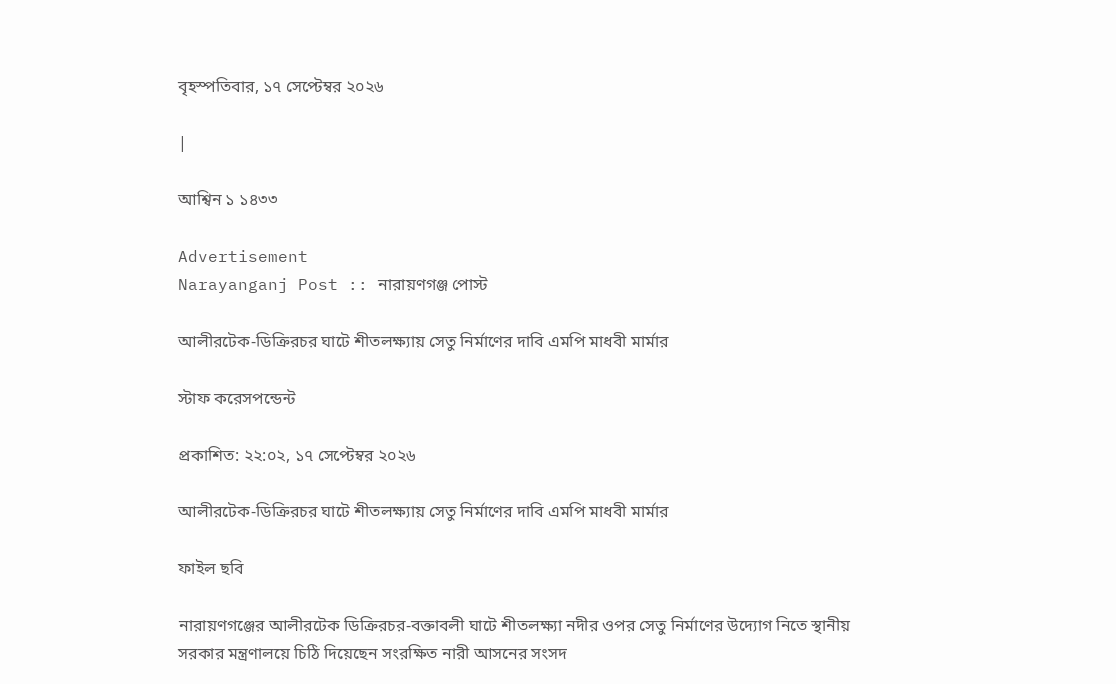বৃহস্পতিবার, ১৭ সেপ্টেম্বর ২০২৬

|

আশ্বিন ১ ১৪৩৩

Advertisement
Narayanganj Post :: নারায়ণগঞ্জ পোস্ট

আলীরটেক-ডিক্রিরচর ঘাটে শীতলক্ষ্যায় সেতু নির্মাণের দাবি এমপি মাধবী মার্মার

স্টাফ করেসপন্ডেন্ট

প্রকাশিত: ২২:০২, ১৭ সেপ্টেম্বর ২০২৬

আলীরটেক-ডিক্রিরচর ঘাটে শীতলক্ষ্যায় সেতু নির্মাণের দাবি এমপি মাধবী মার্মার

ফাইল ছবি

নারায়ণগঞ্জের আলীরটেক ডিক্রিরচর-বক্তাবলী ঘাটে শীতলক্ষ্যা নদীর ওপর সেতু নির্মাণের উদ্যোগ নিতে স্থানীয় সরকার মন্ত্রণালয়ে চিঠি দিয়েছেন সংরক্ষিত নারী আসনের সংসদ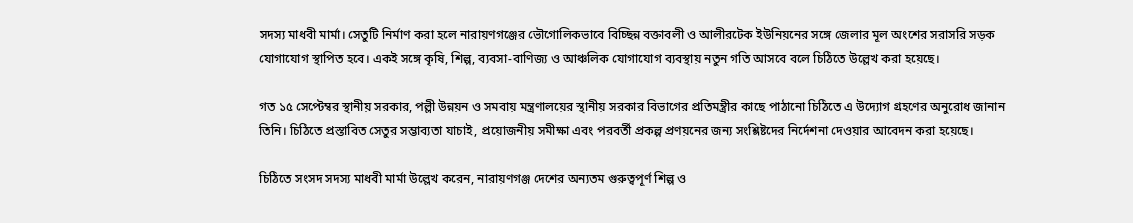সদস্য মাধবী মার্মা। সেতুটি নির্মাণ করা হলে নারায়ণগঞ্জের ভৌগোলিকভাবে বিচ্ছিন্ন বক্তাবলী ও আলীরটেক ইউনিয়নের সঙ্গে জেলার মূল অংশের সরাসরি সড়ক যোগাযোগ স্থাপিত হবে। একই সঙ্গে কৃষি, শিল্প, ব্যবসা-বাণিজ্য ও আঞ্চলিক যোগাযোগ ব্যবস্থায় নতুন গতি আসবে বলে চিঠিতে উল্লেখ করা হয়েছে।

গত ১৫ সেপ্টেম্বর স্থানীয় সরকার, পল্লী উন্নয়ন ও সমবায় মন্ত্রণালয়ের স্থানীয় সরকার বিভাগের প্রতিমন্ত্রীর কাছে পাঠানো চিঠিতে এ উদ্যোগ গ্রহণের অনুরোধ জানান তিনি। চিঠিতে প্রস্তাবিত সেতুর সম্ভাব্যতা যাচাই, প্রয়োজনীয় সমীক্ষা এবং পরবর্তী প্রকল্প প্রণয়নের জন্য সংশ্লিষ্টদের নির্দেশনা দেওয়ার আবেদন করা হয়েছে।

চিঠিতে সংসদ সদস্য মাধবী মার্মা উল্লেখ করেন, নারায়ণগঞ্জ দেশের অন্যতম গুরুত্বপূর্ণ শিল্প ও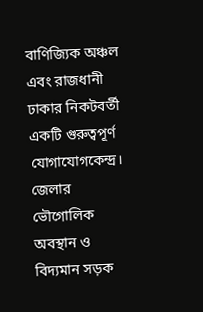বাণিজ্যিক অঞ্চল এবং রাজধানী ঢাকার নিকটবর্তী একটি গুরুত্বপূর্ণ যোগাযোগকেন্দ্র। জেলার ভৌগোলিক অবস্থান ও বিদ্যমান সড়ক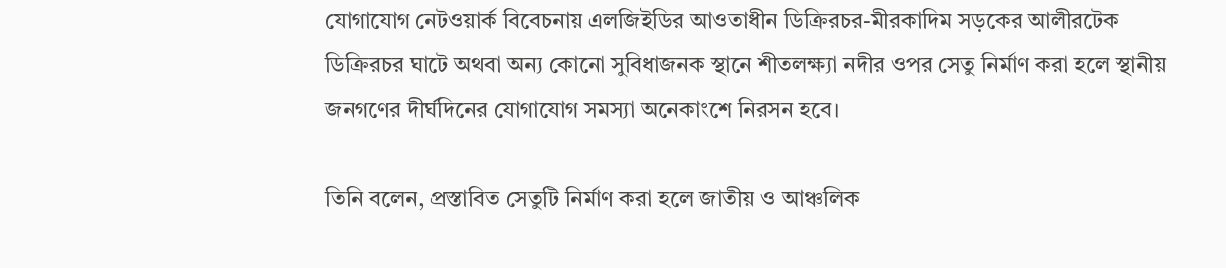যোগাযোগ নেটওয়ার্ক বিবেচনায় এলজিইডির আওতাধীন ডিক্রিরচর-মীরকাদিম সড়কের আলীরটেক ডিক্রিরচর ঘাটে অথবা অন্য কোনো সুবিধাজনক স্থানে শীতলক্ষ্যা নদীর ওপর সেতু নির্মাণ করা হলে স্থানীয় জনগণের দীর্ঘদিনের যোগাযোগ সমস্যা অনেকাংশে নিরসন হবে।

তিনি বলেন, প্রস্তাবিত সেতুটি নির্মাণ করা হলে জাতীয় ও আঞ্চলিক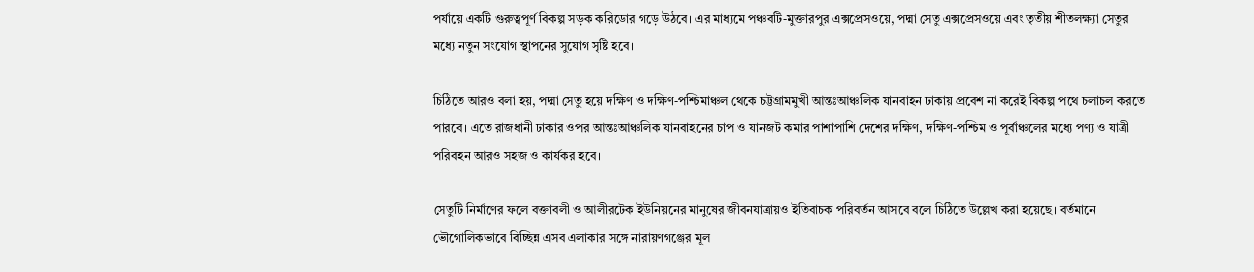পর্যায়ে একটি গুরুত্বপূর্ণ বিকল্প সড়ক করিডোর গড়ে উঠবে। এর মাধ্যমে পঞ্চবটি-মুক্তারপুর এক্সপ্রেসওয়ে, পদ্মা সেতু এক্সপ্রেসওয়ে এবং তৃতীয় শীতলক্ষ্যা সেতুর মধ্যে নতুন সংযোগ স্থাপনের সুযোগ সৃষ্টি হবে।

চিঠিতে আরও বলা হয়, পদ্মা সেতু হয়ে দক্ষিণ ও দক্ষিণ-পশ্চিমাঞ্চল থেকে চট্টগ্রামমুখী আন্তঃআঞ্চলিক যানবাহন ঢাকায় প্রবেশ না করেই বিকল্প পথে চলাচল করতে পারবে। এতে রাজধানী ঢাকার ওপর আন্তঃআঞ্চলিক যানবাহনের চাপ ও যানজট কমার পাশাপাশি দেশের দক্ষিণ, দক্ষিণ-পশ্চিম ও পূর্বাঞ্চলের মধ্যে পণ্য ও যাত্রী পরিবহন আরও সহজ ও কার্যকর হবে।

সেতুটি নির্মাণের ফলে বক্তাবলী ও আলীরটেক ইউনিয়নের মানুষের জীবনযাত্রায়ও ইতিবাচক পরিবর্তন আসবে বলে চিঠিতে উল্লেখ করা হয়েছে। বর্তমানে ভৌগোলিকভাবে বিচ্ছিন্ন এসব এলাকার সঙ্গে নারায়ণগঞ্জের মূল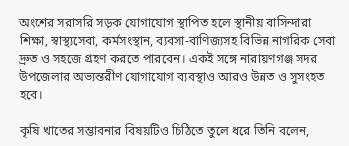অংশের সরাসরি সড়ক যোগাযোগ স্থাপিত হলে স্থানীয় বাসিন্দারা শিক্ষা, স্বাস্থ্যসেবা, কর্মসংস্থান, ব্যবসা-বাণিজ্যসহ বিভিন্ন নাগরিক সেবা দ্রুত ও সহজে গ্রহণ করতে পারবেন। একই সঙ্গে নারায়ণগঞ্জ সদর উপজেলার অভ্যন্তরীণ যোগাযোগ ব্যবস্থাও আরও উন্নত ও সুসংহত হবে।

কৃষি খাতের সম্ভাবনার বিষয়টিও চিঠিতে তুলে ধরে তিনি বলেন,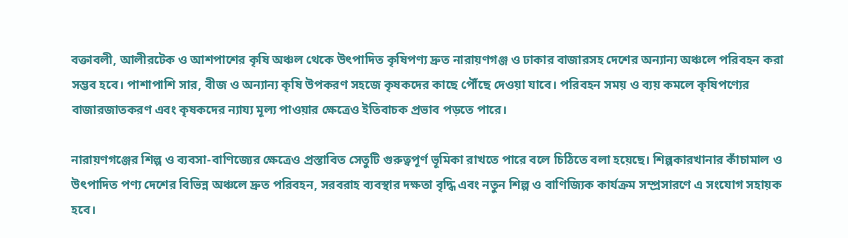বক্তাবলী, আলীরটেক ও আশপাশের কৃষি অঞ্চল থেকে উৎপাদিত কৃষিপণ্য দ্রুত নারায়ণগঞ্জ ও ঢাকার বাজারসহ দেশের অন্যান্য অঞ্চলে পরিবহন করা সম্ভব হবে। পাশাপাশি সার, বীজ ও অন্যান্য কৃষি উপকরণ সহজে কৃষকদের কাছে পৌঁছে দেওয়া যাবে। পরিবহন সময় ও ব্যয় কমলে কৃষিপণ্যের বাজারজাতকরণ এবং কৃষকদের ন্যায্য মূল্য পাওয়ার ক্ষেত্রেও ইতিবাচক প্রভাব পড়তে পারে।

নারায়ণগঞ্জের শিল্প ও ব্যবসা-বাণিজ্যের ক্ষেত্রেও প্রস্তাবিত সেতুটি গুরুত্বপূর্ণ ভূমিকা রাখতে পারে বলে চিঠিতে বলা হয়েছে। শিল্পকারখানার কাঁচামাল ও উৎপাদিত পণ্য দেশের বিভিন্ন অঞ্চলে দ্রুত পরিবহন, সরবরাহ ব্যবস্থার দক্ষতা বৃদ্ধি এবং নতুন শিল্প ও বাণিজ্যিক কার্যক্রম সম্প্রসারণে এ সংযোগ সহায়ক হবে।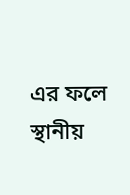এর ফলে স্থানীয়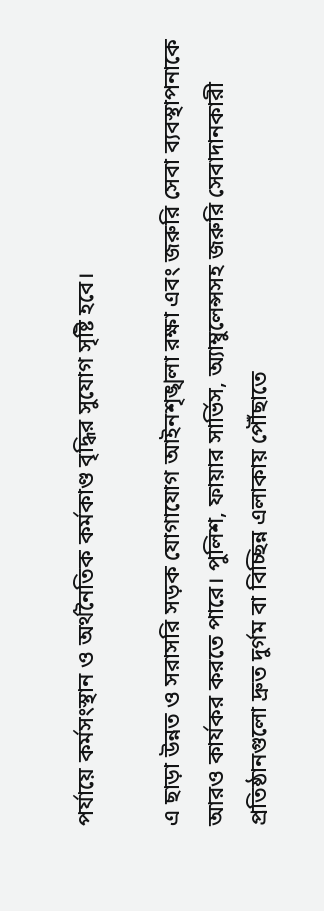পর্যায়ে কর্মসংস্থান ও অর্থনৈতিক কর্মকাণ্ড বৃদ্ধির সুযোগ সৃষ্টি হবে।

এ ছাড়া উন্নত ও সরাসরি সড়ক যোগাযোগ আইনশৃঙ্খলা রক্ষা এবং জরুরি সেবা ব্যবস্থাপনাকে আরও কার্যকর করতে পারে। পুলিশ, ফায়ার সার্ভিস, অ্যাম্বুলেন্সসহ জরুরি সেবাদানকারী প্রতিষ্ঠানগুলো দ্রুত দুর্গম বা বিচ্ছিন্ন এলাকায় পৌঁছাতে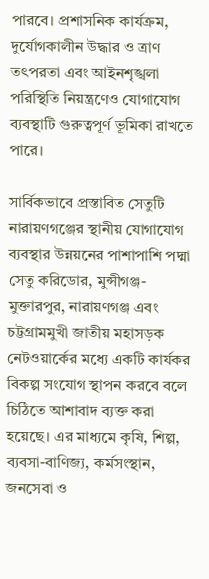পারবে। প্রশাসনিক কার্যক্রম, দুর্যোগকালীন উদ্ধার ও ত্রাণ তৎপরতা এবং আইনশৃঙ্খলা পরিস্থিতি নিয়ন্ত্রণেও যোগাযোগ ব্যবস্থাটি গুরুত্বপূর্ণ ভূমিকা রাখতে পারে।

সার্বিকভাবে প্রস্তাবিত সেতুটি নারায়ণগঞ্জের স্থানীয় যোগাযোগ ব্যবস্থার উন্নয়নের পাশাপাশি পদ্মা সেতু করিডোর, মুন্সীগঞ্জ-মুক্তারপুর, নারায়ণগঞ্জ এবং চট্টগ্রামমুখী জাতীয় মহাসড়ক নেটওয়ার্কের মধ্যে একটি কার্যকর বিকল্প সংযোগ স্থাপন করবে বলে চিঠিতে আশাবাদ ব্যক্ত করা হয়েছে। এর মাধ্যমে কৃষি, শিল্প, ব্যবসা-বাণিজ্য, কর্মসংস্থান, জনসেবা ও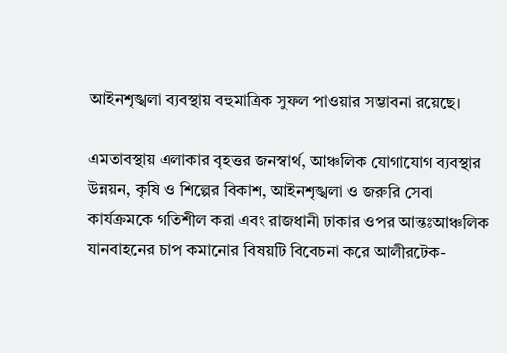আইনশৃঙ্খলা ব্যবস্থায় বহুমাত্রিক সুফল পাওয়ার সম্ভাবনা রয়েছে।

এমতাবস্থায় এলাকার বৃহত্তর জনস্বার্থ, আঞ্চলিক যোগাযোগ ব্যবস্থার উন্নয়ন, কৃষি ও শিল্পের বিকাশ, আইনশৃঙ্খলা ও জরুরি সেবা কার্যক্রমকে গতিশীল করা এবং রাজধানী ঢাকার ওপর আন্তঃআঞ্চলিক যানবাহনের চাপ কমানোর বিষয়টি বিবেচনা করে আলীরটেক-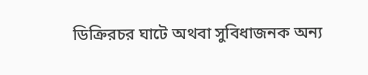ডিক্রিরচর ঘাটে অথবা সুবিধাজনক অন্য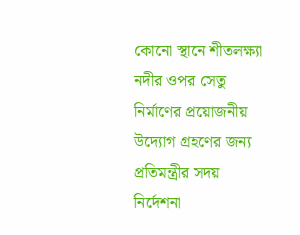কোনো স্থানে শীতলক্ষ্যা নদীর ওপর সেতু নির্মাণের প্রয়োজনীয় উদ্যোগ গ্রহণের জন্য প্রতিমন্ত্রীর সদয় নির্দেশনা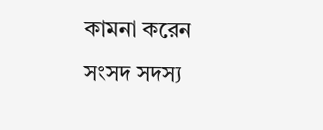কামনা করেন সংসদ সদস্য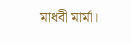মাধবী মার্মা।